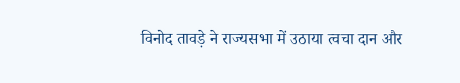विनोद तावड़े ने राज्यसभा में उठाया त्वचा दान और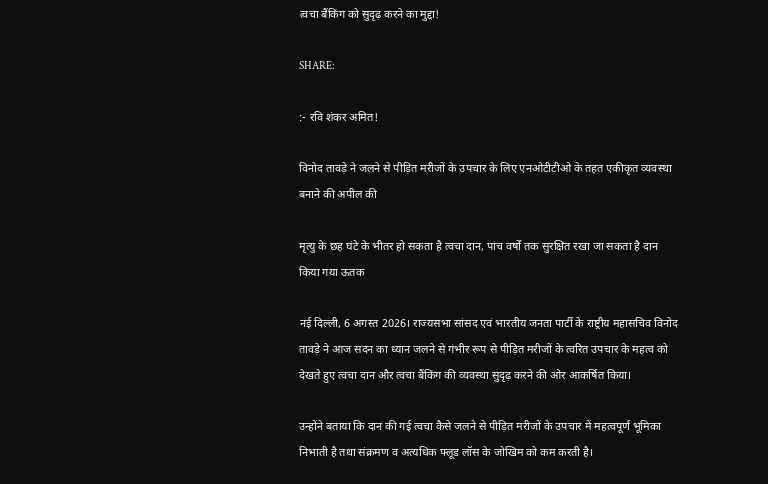त्वचा बैंकिंग को सुदृढ़ करने का मुद्दा!

SHARE:

:- रवि शंकर अमित!

विनोद तावड़े ने जलने से पीड़ित मरीजों के उपचार के लिए एनओटीटीओ के तहत एकीकृत व्यवस्था बनाने की अपील की

मृत्यु के छह घंटे के भीतर हो सकता है त्वचा दान, पांच वर्षों तक सुरक्षित रखा जा सकता है दान किया गया ऊतक

नई दिल्ली, 6 अगस्त 2026। राज्यसभा सांसद एवं भारतीय जनता पार्टी के राष्ट्रीय महासचिव विनोद तावड़े ने आज सदन का ध्यान जलने से गंभीर रूप से पीड़ित मरीजों के त्वरित उपचार के महत्व को देखते हुए त्वचा दान और त्वचा बैंकिंग की व्यवस्था सुदृढ़ करने की ओर आकर्षित किया।

उन्होंने बताया कि दान की गई त्वचा कैसे जलने से पीड़ित मरीजों के उपचार में महत्वपूर्ण भूमिका निभाती है तथा संक्रमण व अत्यधिक फ्लूड लॉस के जोखिम को कम करती है।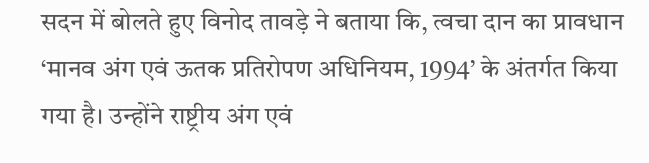सदन में बोलते हुए विनोद तावड़े ने बताया कि, त्वचा दान का प्रावधान ‘मानव अंग एवं ऊतक प्रतिरोपण अधिनियम, 1994’ के अंतर्गत किया गया है। उन्होंने राष्ट्रीय अंग एवं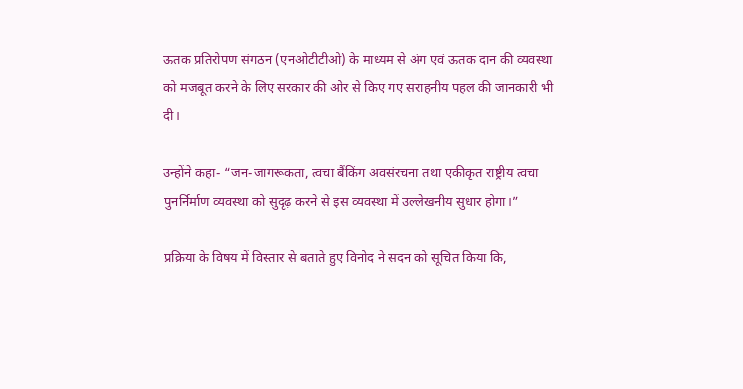ऊतक प्रतिरोपण संगठन (एनओटीटीओ) के माध्यम से अंग एवं ऊतक दान की व्यवस्था को मजबूत करने के लिए सरकार की ओर से किए गए सराहनीय पहल की जानकारी भी दी।

उन्होंने कहा- “जन-जागरूकता, त्वचा बैंकिंग अवसंरचना तथा एकीकृत राष्ट्रीय त्वचा पुनर्निर्माण व्यवस्था को सुदृढ़ करने से इस व्यवस्था में उल्लेखनीय सुधार होगा।”

प्रक्रिया के विषय में विस्तार से बताते हुए विनोद ने सदन को सूचित किया कि,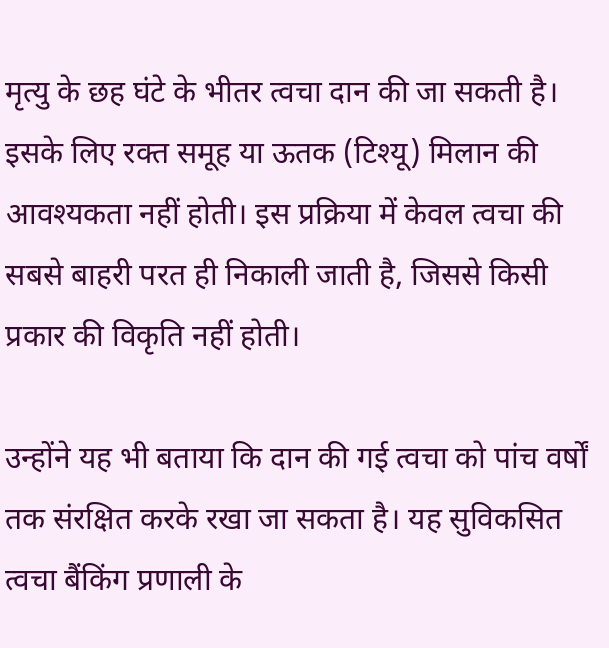मृत्यु के छह घंटे के भीतर त्वचा दान की जा सकती है। इसके लिए रक्त समूह या ऊतक (टिश्यू) मिलान की आवश्यकता नहीं होती। इस प्रक्रिया में केवल त्वचा की सबसे बाहरी परत ही निकाली जाती है, जिससे किसी प्रकार की विकृति नहीं होती।

उन्होंने यह भी बताया कि दान की गई त्वचा को पांच वर्षों तक संरक्षित करके रखा जा सकता है। यह सुविकसित त्वचा बैंकिंग प्रणाली के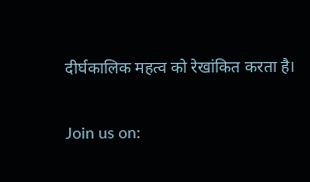दीर्घकालिक महत्व को रेखांकित करता है।

Join us on: